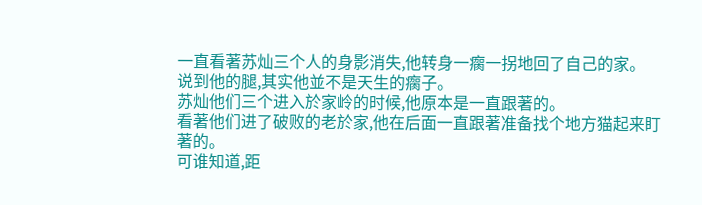一直看著苏灿三个人的身影消失,他转身一瘸一拐地回了自己的家。
说到他的腿,其实他並不是天生的瘸子。
苏灿他们三个进入於家岭的时候,他原本是一直跟著的。
看著他们进了破败的老於家,他在后面一直跟著准备找个地方猫起来盯著的。
可谁知道,距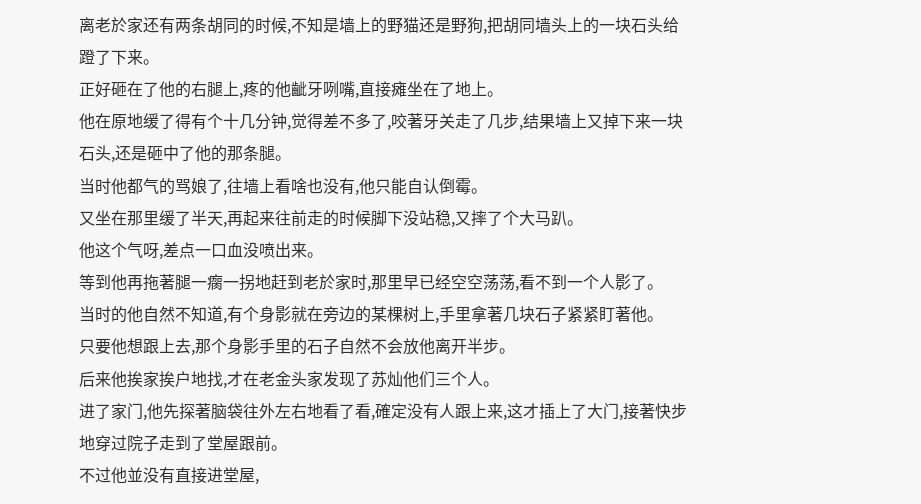离老於家还有两条胡同的时候,不知是墙上的野猫还是野狗,把胡同墙头上的一块石头给蹬了下来。
正好砸在了他的右腿上,疼的他齜牙咧嘴,直接瘫坐在了地上。
他在原地缓了得有个十几分钟,觉得差不多了,咬著牙关走了几步,结果墙上又掉下来一块石头,还是砸中了他的那条腿。
当时他都气的骂娘了,往墙上看啥也没有,他只能自认倒霉。
又坐在那里缓了半天,再起来往前走的时候脚下没站稳,又摔了个大马趴。
他这个气呀,差点一口血没喷出来。
等到他再拖著腿一瘸一拐地赶到老於家时,那里早已经空空荡荡,看不到一个人影了。
当时的他自然不知道,有个身影就在旁边的某棵树上,手里拿著几块石子紧紧盯著他。
只要他想跟上去,那个身影手里的石子自然不会放他离开半步。
后来他挨家挨户地找,才在老金头家发现了苏灿他们三个人。
进了家门,他先探著脑袋往外左右地看了看,確定没有人跟上来,这才插上了大门,接著快步地穿过院子走到了堂屋跟前。
不过他並没有直接进堂屋,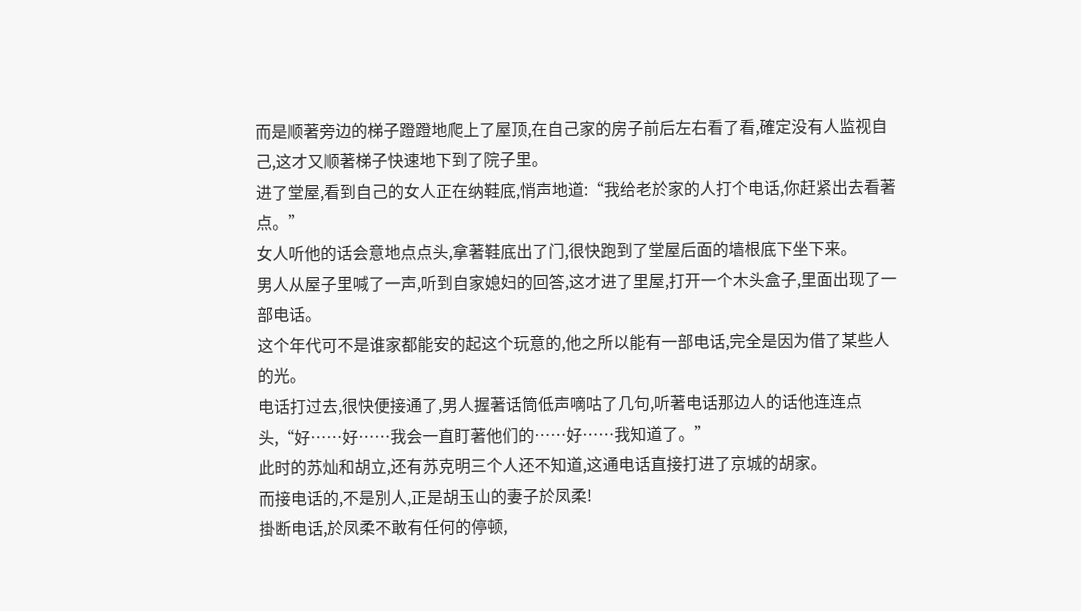而是顺著旁边的梯子蹬蹬地爬上了屋顶,在自己家的房子前后左右看了看,確定没有人监视自己,这才又顺著梯子快速地下到了院子里。
进了堂屋,看到自己的女人正在纳鞋底,悄声地道:“我给老於家的人打个电话,你赶紧出去看著点。”
女人听他的话会意地点点头,拿著鞋底出了门,很快跑到了堂屋后面的墙根底下坐下来。
男人从屋子里喊了一声,听到自家媳妇的回答,这才进了里屋,打开一个木头盒子,里面出现了一部电话。
这个年代可不是谁家都能安的起这个玩意的,他之所以能有一部电话,完全是因为借了某些人的光。
电话打过去,很快便接通了,男人握著话筒低声嘀咕了几句,听著电话那边人的话他连连点头,“好……好……我会一直盯著他们的……好……我知道了。”
此时的苏灿和胡立,还有苏克明三个人还不知道,这通电话直接打进了京城的胡家。
而接电话的,不是別人,正是胡玉山的妻子於凤柔!
掛断电话,於凤柔不敢有任何的停顿,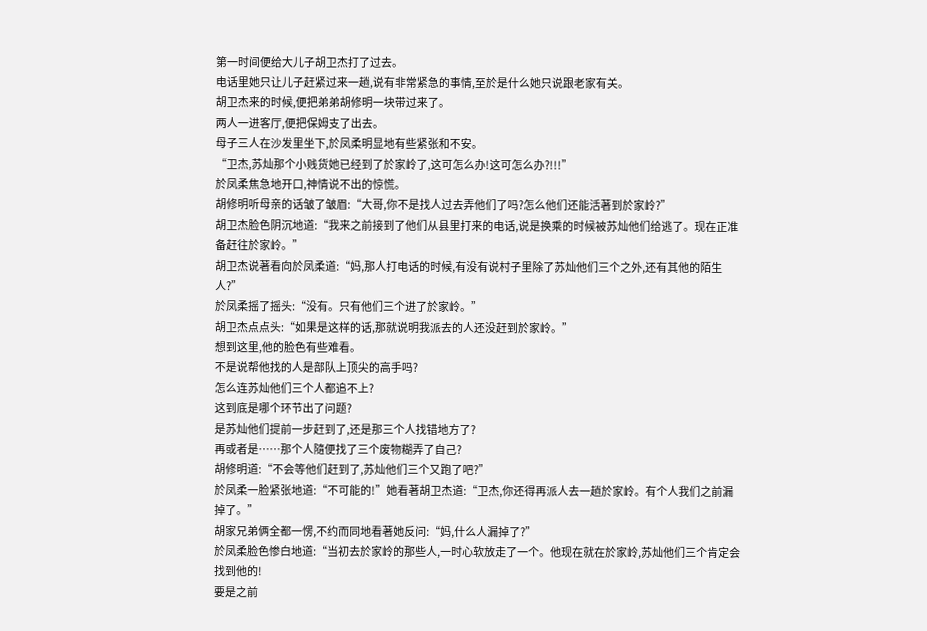第一时间便给大儿子胡卫杰打了过去。
电话里她只让儿子赶紧过来一趟,说有非常紧急的事情,至於是什么她只说跟老家有关。
胡卫杰来的时候,便把弟弟胡修明一块带过来了。
两人一进客厅,便把保姆支了出去。
母子三人在沙发里坐下,於凤柔明显地有些紧张和不安。
“卫杰,苏灿那个小贱货她已经到了於家岭了,这可怎么办!这可怎么办?!!!”
於凤柔焦急地开口,神情说不出的惊慌。
胡修明听母亲的话皱了皱眉:“大哥,你不是找人过去弄他们了吗?怎么他们还能活著到於家岭?”
胡卫杰脸色阴沉地道:“我来之前接到了他们从县里打来的电话,说是换乘的时候被苏灿他们给逃了。现在正准备赶往於家岭。”
胡卫杰说著看向於凤柔道:“妈,那人打电话的时候,有没有说村子里除了苏灿他们三个之外,还有其他的陌生人?”
於凤柔摇了摇头:“没有。只有他们三个进了於家岭。”
胡卫杰点点头:“如果是这样的话,那就说明我派去的人还没赶到於家岭。”
想到这里,他的脸色有些难看。
不是说帮他找的人是部队上顶尖的高手吗?
怎么连苏灿他们三个人都追不上?
这到底是哪个环节出了问题?
是苏灿他们提前一步赶到了,还是那三个人找错地方了?
再或者是……那个人隨便找了三个废物糊弄了自己?
胡修明道:“不会等他们赶到了,苏灿他们三个又跑了吧?”
於凤柔一脸紧张地道:“不可能的!”她看著胡卫杰道:“卫杰,你还得再派人去一趟於家岭。有个人我们之前漏掉了。”
胡家兄弟俩全都一愣,不约而同地看著她反问:“妈,什么人漏掉了?”
於凤柔脸色惨白地道:“当初去於家岭的那些人,一时心软放走了一个。他现在就在於家岭,苏灿他们三个肯定会找到他的!
要是之前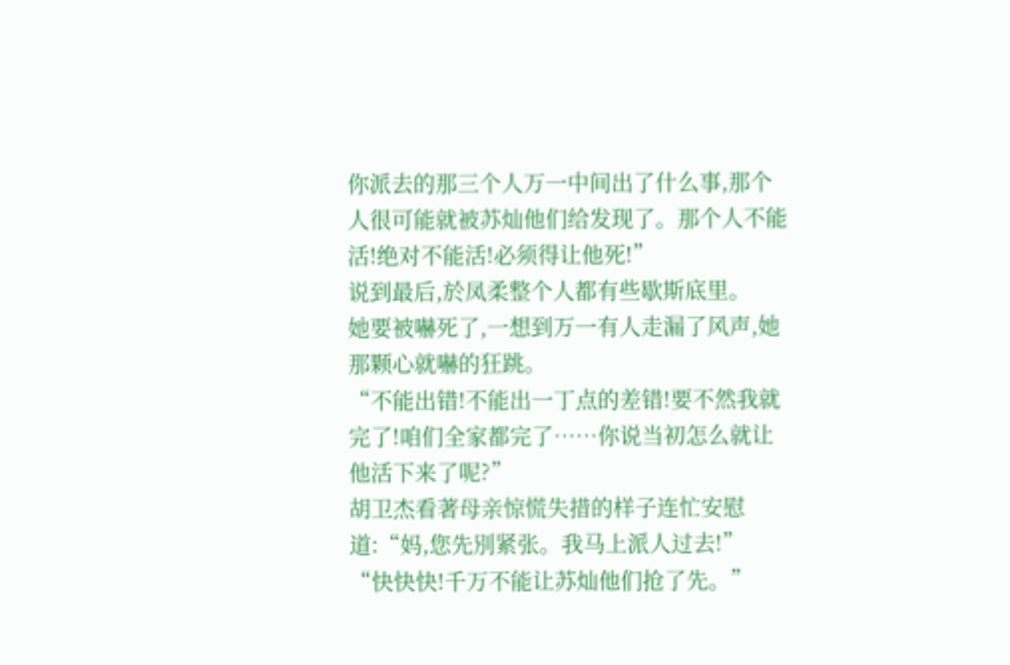你派去的那三个人万一中间出了什么事,那个人很可能就被苏灿他们给发现了。那个人不能活!绝对不能活!必须得让他死!”
说到最后,於凤柔整个人都有些歇斯底里。
她要被嚇死了,一想到万一有人走漏了风声,她那颗心就嚇的狂跳。
“不能出错!不能出一丁点的差错!要不然我就完了!咱们全家都完了……你说当初怎么就让他活下来了呢?”
胡卫杰看著母亲惊慌失措的样子连忙安慰道:“妈,您先別紧张。我马上派人过去!”
“快快快!千万不能让苏灿他们抢了先。”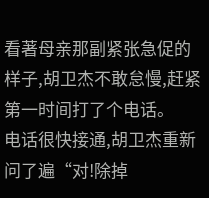看著母亲那副紧张急促的样子,胡卫杰不敢怠慢,赶紧第一时间打了个电话。
电话很快接通,胡卫杰重新问了遍“对!除掉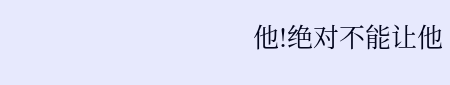他!绝对不能让他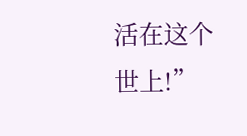活在这个世上!”